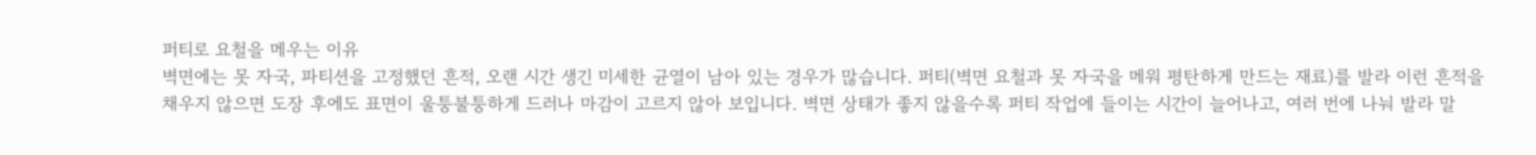퍼티로 요철을 메우는 이유
벽면에는 못 자국, 파티션을 고정했던 흔적, 오랜 시간 생긴 미세한 균열이 남아 있는 경우가 많습니다. 퍼티(벽면 요철과 못 자국을 메워 평탄하게 만드는 재료)를 발라 이런 흔적을 채우지 않으면 도장 후에도 표면이 울퉁불퉁하게 드러나 마감이 고르지 않아 보입니다. 벽면 상태가 좋지 않을수록 퍼티 작업에 들이는 시간이 늘어나고, 여러 번에 나눠 발라 말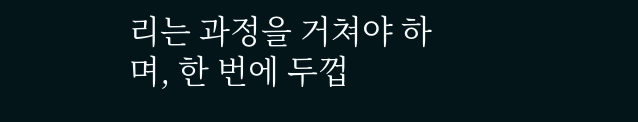리는 과정을 거쳐야 하며, 한 번에 두껍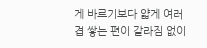게 바르기보다 얇게 여러 겹 쌓는 편이 갈라짐 없이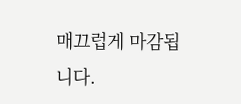매끄럽게 마감됩니다.